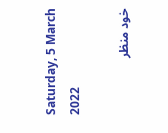Saturday, 5 March 2022

خود منظر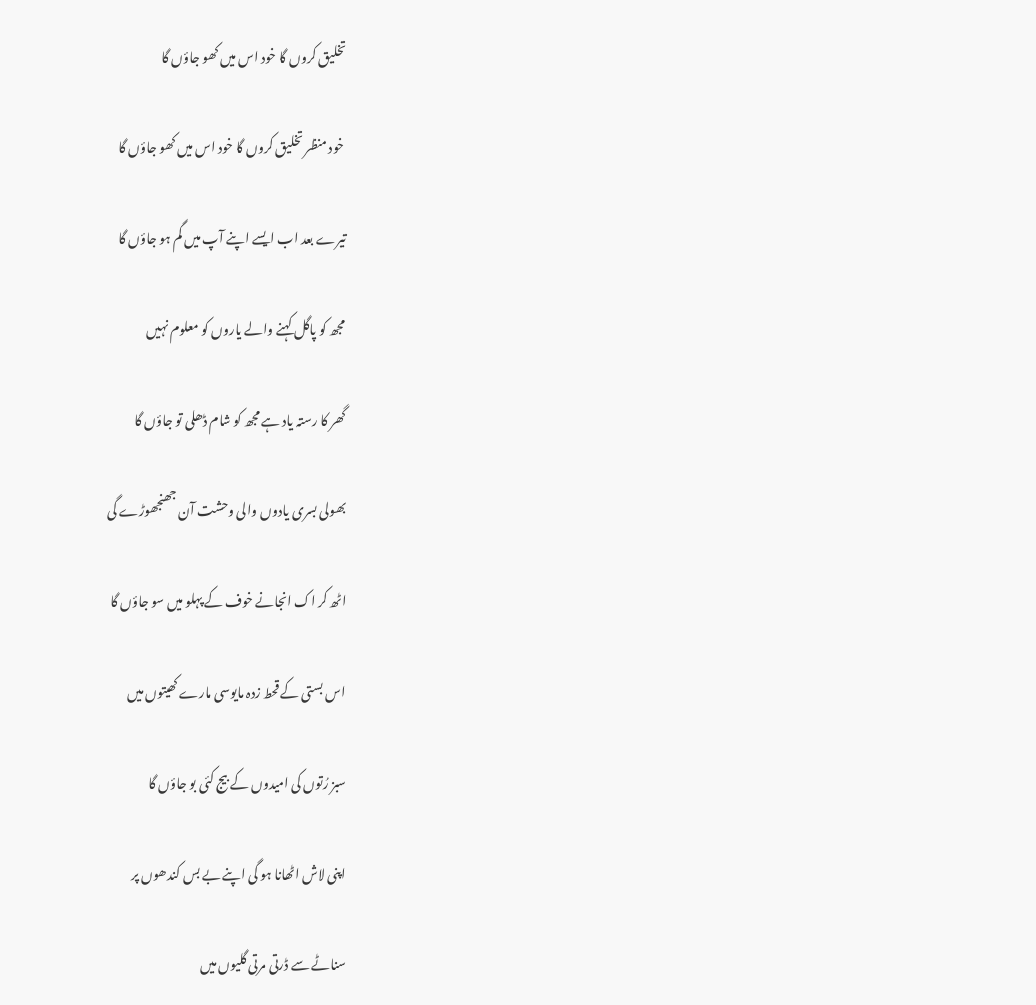تخلیق کروں گا خود اس میں کھو جاؤں گا

 خود منظر تخلیق کروں گا خود اس میں کھو جاؤں گا

تیرے بعد اب ایسے اپنے آپ میں گم ہو جاؤں گا

مجھ کو پاگل کہنے والے یاروں کو معلوم نہیں

گھر کا رستہ یاد ہے مجھ کو شام ڈھلی تو جاؤں گا

بھولی بسری یادوں والی وحشت آن جھنجھوڑے گی

اٹھ کر اک انجانے خوف کے پہلو میں سو جاؤں گا

اس بستی کے قحط زدہ مایوسی مارے کھیتوں میں

سبز رُتوں کی امیدوں کے بیج کئی بو جاؤں گا

اپنی لاش اٹھانا ہو گی اپنے بے بس کندھوں پر

سناٹے سے ڈرتی مرتی گلیوں میں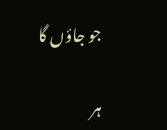جو جاؤں گا

ہر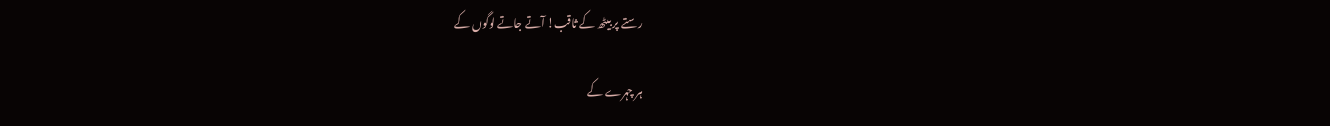رستے پر بیٹھ کے ثاقب! آتے جاتے لوگوں کے

ہر چہرے کے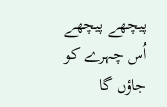پیچھے پیچھے اُس چہرے کو جاؤں گا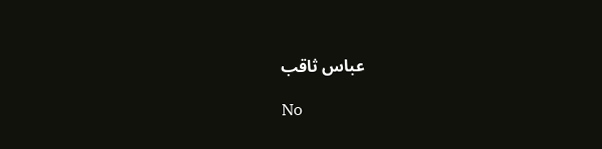عباس ثاقب

No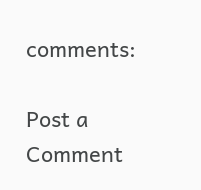comments:

Post a Comment